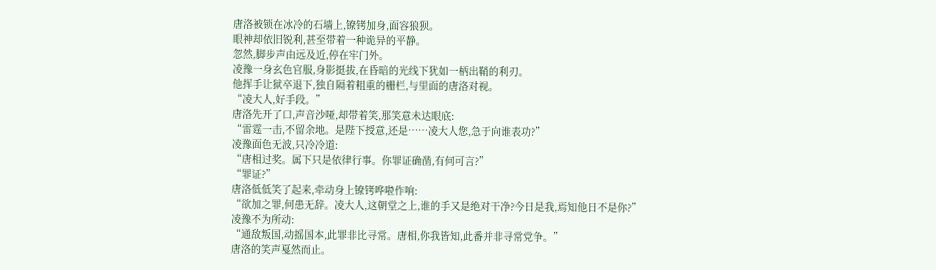唐洛被锁在冰冷的石墙上,镣铐加身,面容狼狈。
眼神却依旧锐利,甚至带着一种诡异的平静。
忽然,脚步声由远及近,停在牢门外。
凌豫一身玄色官服,身影挺拔,在昏暗的光线下犹如一柄出鞘的利刃。
他挥手让狱卒退下,独自隔着粗重的栅栏,与里面的唐洛对视。
“凌大人,好手段。”
唐洛先开了口,声音沙哑,却带着笑,那笑意未达眼底:
“雷霆一击,不留余地。是陛下授意,还是……凌大人您,急于向谁表功?”
凌豫面色无波,只冷冷道:
“唐相过奖。属下只是依律行事。你罪证确凿,有何可言?”
“罪证?”
唐洛低低笑了起来,牵动身上镣铐哗啦作响:
“欲加之罪,何患无辞。凌大人,这朝堂之上,谁的手又是绝对干净?今日是我,焉知他日不是你?”
凌豫不为所动:
“通敌叛国,动摇国本,此罪非比寻常。唐相,你我皆知,此番并非寻常党争。”
唐洛的笑声戛然而止。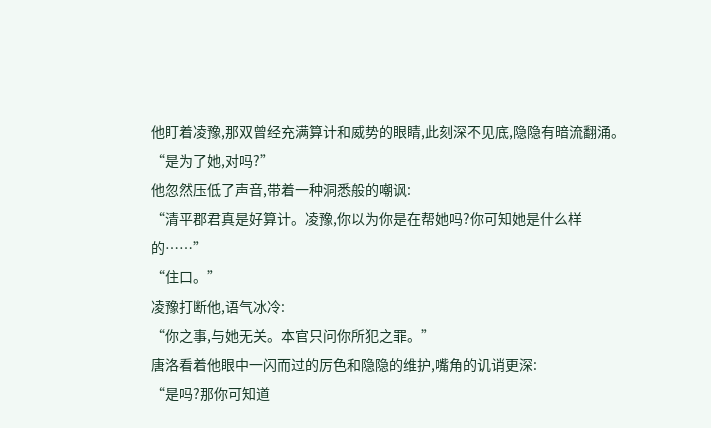他盯着凌豫,那双曾经充满算计和威势的眼睛,此刻深不见底,隐隐有暗流翻涌。
“是为了她,对吗?”
他忽然压低了声音,带着一种洞悉般的嘲讽:
“清平郡君真是好算计。凌豫,你以为你是在帮她吗?你可知她是什么样的……”
“住口。”
凌豫打断他,语气冰冷:
“你之事,与她无关。本官只问你所犯之罪。”
唐洛看着他眼中一闪而过的厉色和隐隐的维护,嘴角的讥诮更深:
“是吗?那你可知道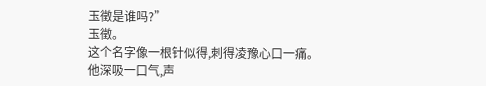玉徵是谁吗?”
玉徵。
这个名字像一根针似得,刺得凌豫心口一痛。
他深吸一口气,声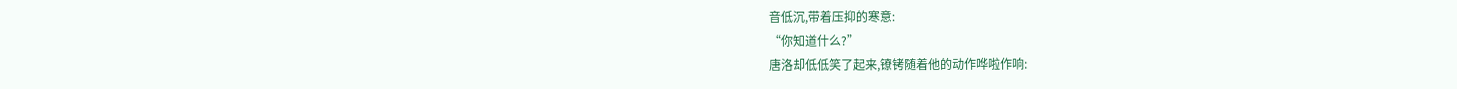音低沉,带着压抑的寒意:
“你知道什么?”
唐洛却低低笑了起来,镣铐随着他的动作哗啦作响: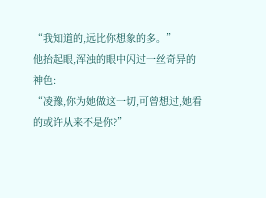“我知道的,远比你想象的多。”
他抬起眼,浑浊的眼中闪过一丝奇异的神色:
“凌豫,你为她做这一切,可曾想过,她看的或许从来不是你?”